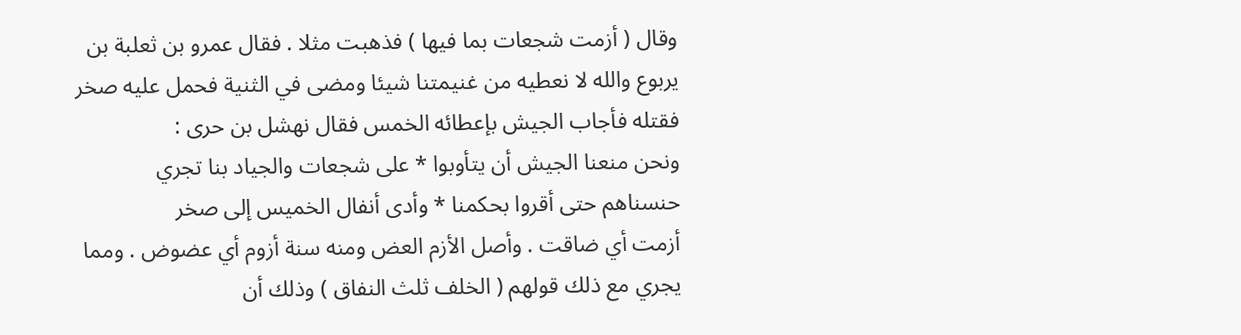وقال ( أزمت شجعات بما فيها ) فذهبت مثلا . فقال عمرو بن ثعلبة بن يربوع والله لا نعطيه من غنيمتنا شيئا ومضى في الثنية فحمل عليه صخر فقتله فأجاب الجيش بإعطائه الخمس فقال نهشل بن حرى :
ونحن منعنا الجيش أن يتأوبوا * على شجعات والجياد بنا تجري
حنسناهم حتى أقروا بحكمنا * وأدى أنفال الخميس إلى صخر
أزمت أي ضاقت . وأصل الأزم العض ومنه سنة أزوم أي عضوض . ومما يجري مع ذلك قولهم ( الخلف ثلث النفاق ) وذلك أن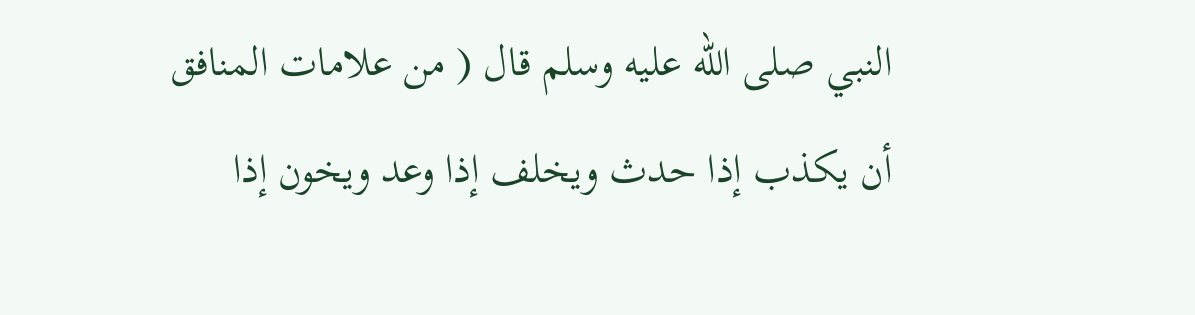النبي صلى الله عليه وسلم قال ( من علامات المنافق أن يكذب إذا حدث ويخلف إذا وعد ويخون إذا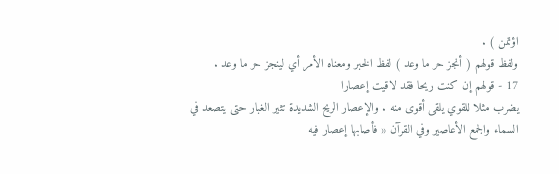اؤتمن ) .
ولفظ قولهم ( أنجز حر ما وعد ) لفظ الخبر ومعناه الأمر أي لينجز حر ما وعد .
17 - قولهم إن كنت ريحا فقد لاقيت إعصارا
يضرب مثلا للقوي يلقى أقوى منه . والإعصار الريح الشديدة تثير الغبار حتى يتصعد في السماء والجمع الأعاصير وفي القرآن « فأصابها إعصار فيه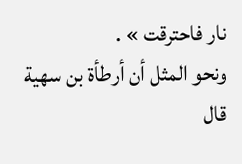نار فاحترقت » .
ونحو المثل أن أرطأة بن سهية قال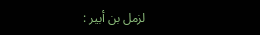لزمل بن أبير :